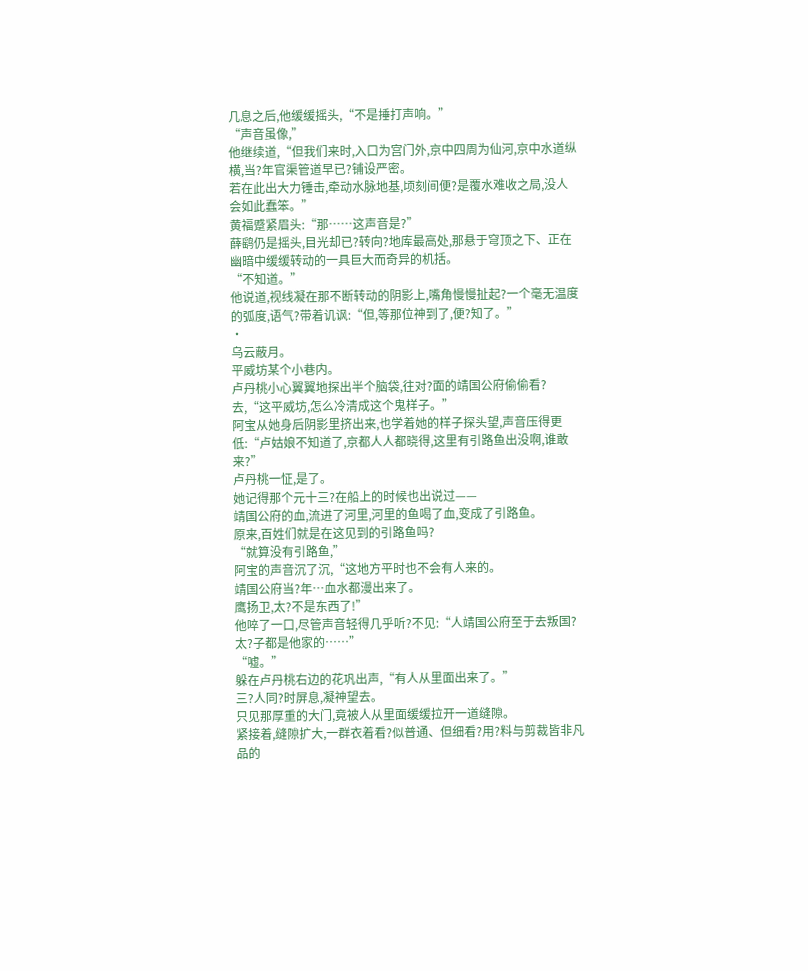几息之后,他缓缓摇头,“不是捶打声响。”
“声音虽像,”
他继续道,“但我们来时,入口为宫门外,京中四周为仙河,京中水道纵横,当?年官渠管道早已?铺设严密。
若在此出大力锤击,牵动水脉地基,顷刻间便?是覆水难收之局,没人会如此蠢笨。”
黄福蹙紧眉头:“那……这声音是?”
薛鹞仍是摇头,目光却已?转向?地库最高处,那悬于穹顶之下、正在幽暗中缓缓转动的一具巨大而奇异的机括。
“不知道。”
他说道,视线凝在那不断转动的阴影上,嘴角慢慢扯起?一个毫无温度的弧度,语气?带着讥讽:“但,等那位神到了,便?知了。”
·
乌云蔽月。
平威坊某个小巷内。
卢丹桃小心翼翼地探出半个脑袋,往对?面的靖国公府偷偷看?去,“这平威坊,怎么冷清成这个鬼样子。”
阿宝从她身后阴影里挤出来,也学着她的样子探头望,声音压得更低:“卢姑娘不知道了,京都人人都晓得,这里有引路鱼出没啊,谁敢来?”
卢丹桃一怔,是了。
她记得那个元十三?在船上的时候也出说过——
靖国公府的血,流进了河里,河里的鱼喝了血,变成了引路鱼。
原来,百姓们就是在这见到的引路鱼吗?
“就算没有引路鱼,”
阿宝的声音沉了沉,“这地方平时也不会有人来的。
靖国公府当?年…血水都漫出来了。
鹰扬卫,太?不是东西了!”
他啐了一口,尽管声音轻得几乎听?不见:“人靖国公府至于去叛国?太?子都是他家的……”
“嘘。”
躲在卢丹桃右边的花巩出声,“有人从里面出来了。”
三?人同?时屏息,凝神望去。
只见那厚重的大门,竟被人从里面缓缓拉开一道缝隙。
紧接着,缝隙扩大,一群衣着看?似普通、但细看?用?料与剪裁皆非凡品的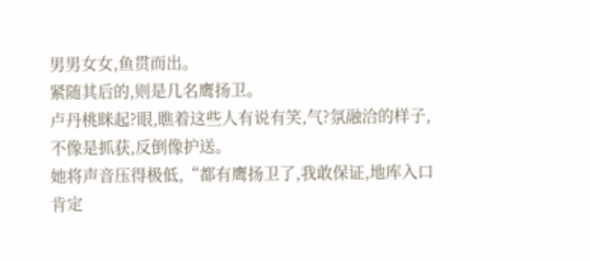男男女女,鱼贯而出。
紧随其后的,则是几名鹰扬卫。
卢丹桃眯起?眼,瞧着这些人有说有笑,气?氛融洽的样子,不像是抓获,反倒像护送。
她将声音压得极低,“都有鹰扬卫了,我敢保证,地库入口肯定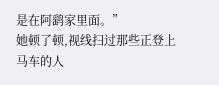是在阿鹞家里面。”
她顿了顿,视线扫过那些正登上马车的人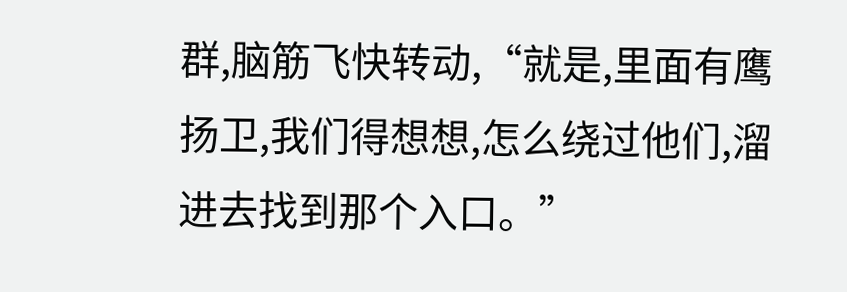群,脑筋飞快转动,“就是,里面有鹰扬卫,我们得想想,怎么绕过他们,溜进去找到那个入口。”